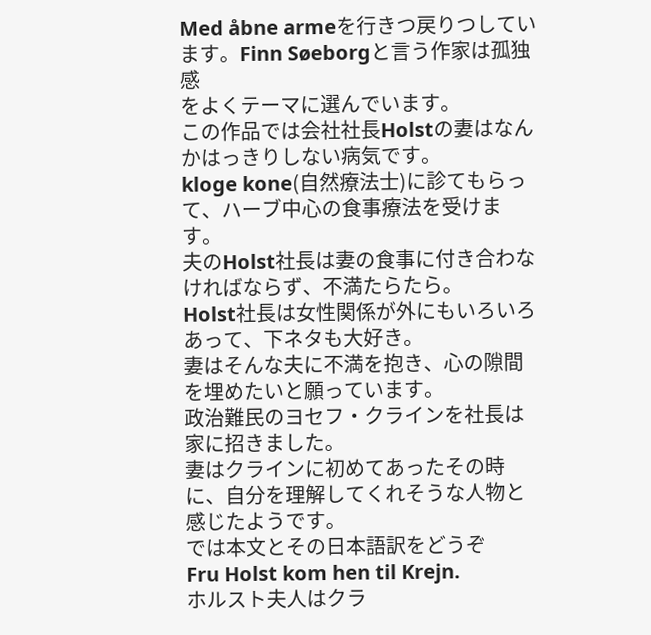Med åbne armeを行きつ戻りつしています。Finn Søeborgと言う作家は孤独感
をよくテーマに選んでいます。
この作品では会社社長Holstの妻はなんかはっきりしない病気です。
kloge kone(自然療法士)に診てもらって、ハーブ中心の食事療法を受けます。
夫のHolst社長は妻の食事に付き合わなければならず、不満たらたら。
Holst社長は女性関係が外にもいろいろあって、下ネタも大好き。
妻はそんな夫に不満を抱き、心の隙間を埋めたいと願っています。
政治難民のヨセフ・クラインを社長は家に招きました。
妻はクラインに初めてあったその時に、自分を理解してくれそうな人物と感じたようです。
では本文とその日本語訳をどうぞ
Fru Holst kom hen til Krejn.
ホルスト夫人はクラ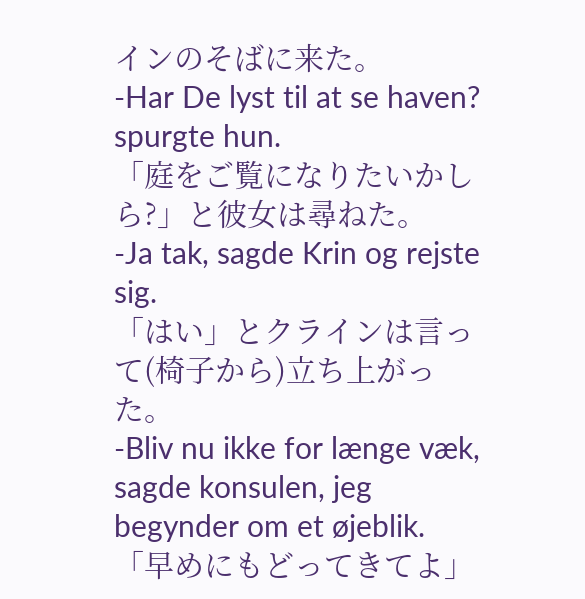インのそばに来た。
-Har De lyst til at se haven? spurgte hun.
「庭をご覧になりたいかしら?」と彼女は尋ねた。
-Ja tak, sagde Krin og rejste sig.
「はい」とクラインは言って(椅子から)立ち上がった。
-Bliv nu ikke for længe væk, sagde konsulen, jeg begynder om et øjeblik.
「早めにもどってきてよ」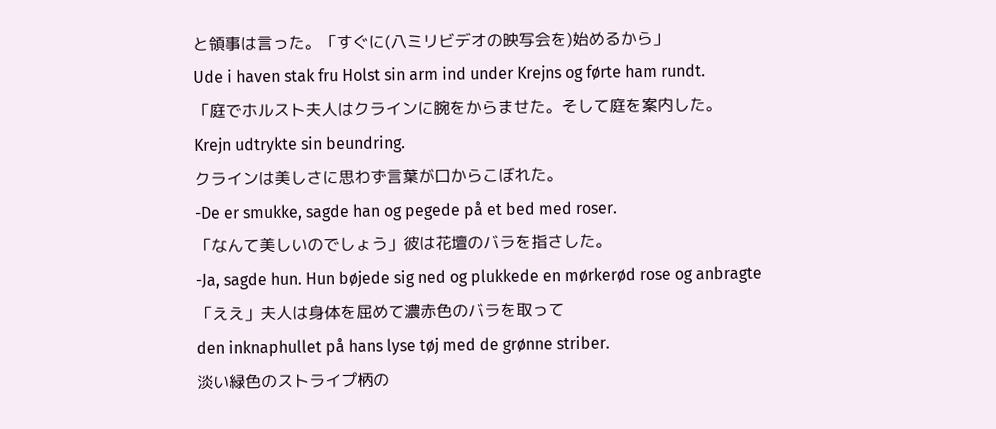と領事は言った。「すぐに(八ミリビデオの映写会を)始めるから」
Ude i haven stak fru Holst sin arm ind under Krejns og førte ham rundt.
「庭でホルスト夫人はクラインに腕をからませた。そして庭を案内した。
Krejn udtrykte sin beundring.
クラインは美しさに思わず言葉が口からこぼれた。
-De er smukke, sagde han og pegede på et bed med roser.
「なんて美しいのでしょう」彼は花壇のバラを指さした。
-Ja, sagde hun. Hun bøjede sig ned og plukkede en mørkerød rose og anbragte
「ええ」夫人は身体を屈めて濃赤色のバラを取って
den inknaphullet på hans lyse tøj med de grønne striber.
淡い緑色のストライプ柄の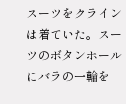スーツをクラインは着ていた。スーツのボタンホールにバラの一輪を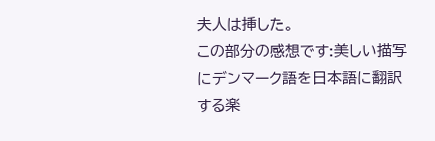夫人は挿した。
この部分の感想です:美しい描写にデンマーク語を日本語に翻訳する楽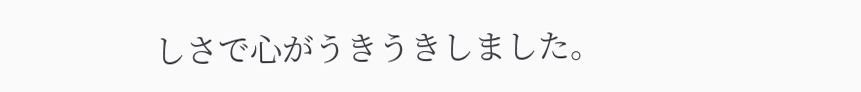しさで心がうきうきしました。